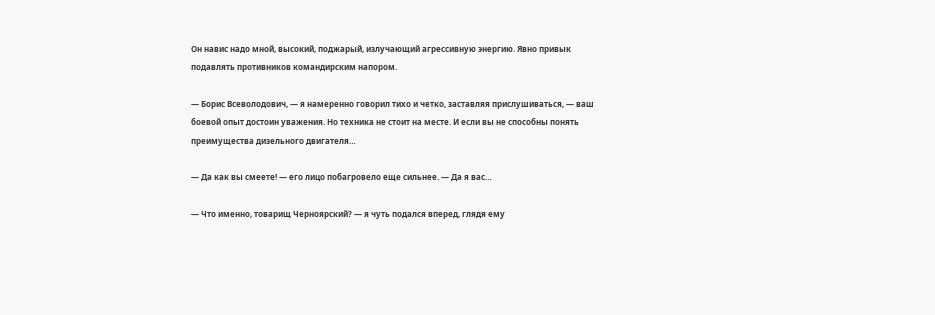Он навис надо мной, высокий, поджарый, излучающий агрессивную энергию. Явно привык подавлять противников командирским напором.

— Борис Всеволодович, — я намеренно говорил тихо и четко, заставляя прислушиваться, — ваш боевой опыт достоин уважения. Но техника не стоит на месте. И если вы не способны понять преимущества дизельного двигателя…

— Да как вы смеете! — его лицо побагровело еще сильнее. — Да я вас…

— Что именно, товарищ Черноярский? — я чуть подался вперед, глядя ему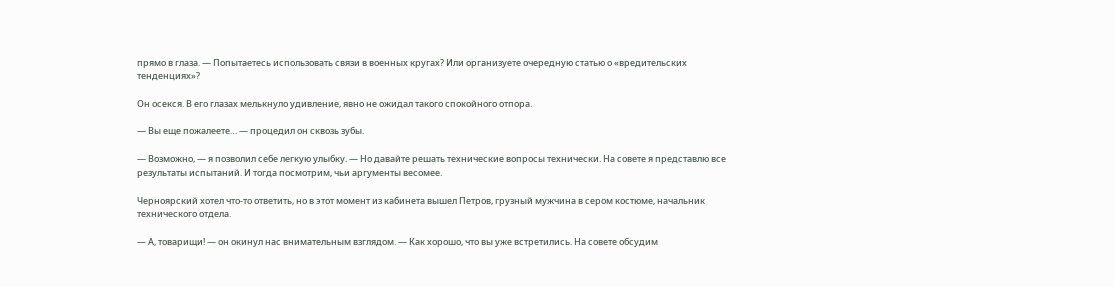прямо в глаза. — Попытаетесь использовать связи в военных кругах? Или организуете очередную статью о «вредительских тенденциях»?

Он осекся. В его глазах мелькнуло удивление, явно не ожидал такого спокойного отпора.

— Вы еще пожалеете… — процедил он сквозь зубы.

— Возможно, — я позволил себе легкую улыбку. — Но давайте решать технические вопросы технически. На совете я представлю все результаты испытаний. И тогда посмотрим, чьи аргументы весомее.

Черноярский хотел что-то ответить, но в этот момент из кабинета вышел Петров, грузный мужчина в сером костюме, начальник технического отдела.

— А, товарищи! — он окинул нас внимательным взглядом. — Как хорошо, что вы уже встретились. На совете обсудим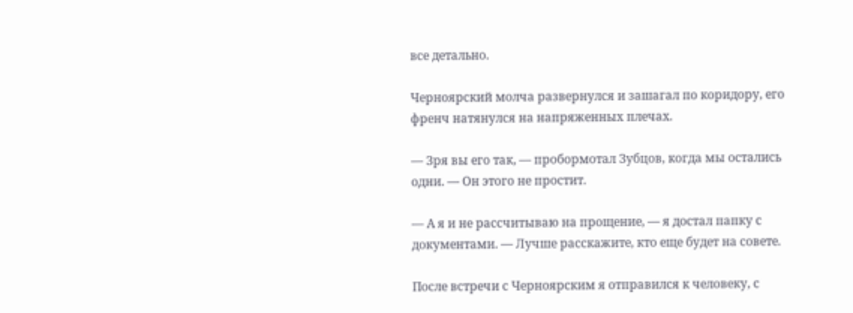все детально.

Черноярский молча развернулся и зашагал по коридору, его френч натянулся на напряженных плечах.

— Зря вы его так, — пробормотал Зубцов, когда мы остались одни. — Он этого не простит.

— А я и не рассчитываю на прощение, — я достал папку с документами. — Лучше расскажите, кто еще будет на совете.

После встречи с Черноярским я отправился к человеку, с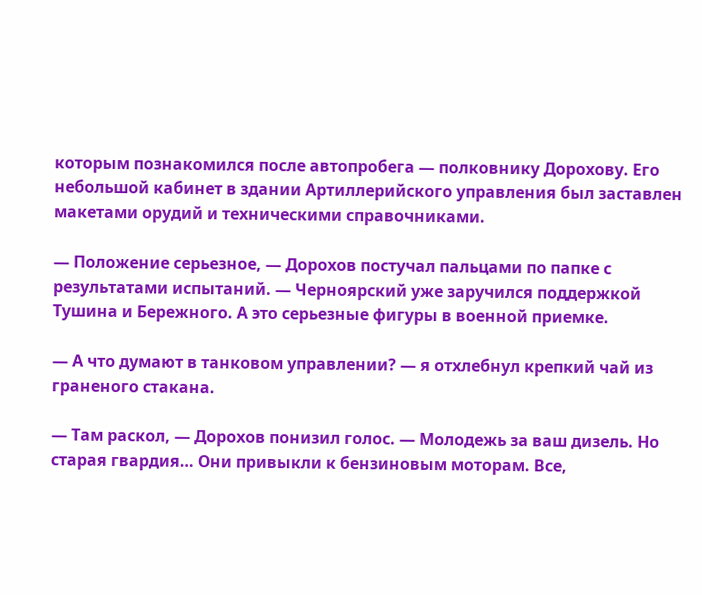которым познакомился после автопробега — полковнику Дорохову. Его небольшой кабинет в здании Артиллерийского управления был заставлен макетами орудий и техническими справочниками.

— Положение серьезное, — Дорохов постучал пальцами по папке с результатами испытаний. — Черноярский уже заручился поддержкой Тушина и Бережного. А это серьезные фигуры в военной приемке.

— А что думают в танковом управлении? — я отхлебнул крепкий чай из граненого стакана.

— Там раскол, — Дорохов понизил голос. — Молодежь за ваш дизель. Но старая гвардия… Они привыкли к бензиновым моторам. Все,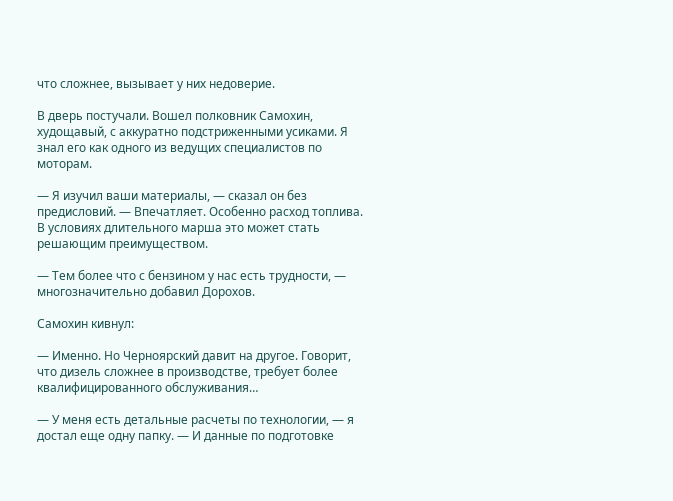что сложнее, вызывает у них недоверие.

В дверь постучали. Вошел полковник Самохин, худощавый, с аккуратно подстриженными усиками. Я знал его как одного из ведущих специалистов по моторам.

— Я изучил ваши материалы, — сказал он без предисловий. — Впечатляет. Особенно расход топлива. В условиях длительного марша это может стать решающим преимуществом.

— Тем более что с бензином у нас есть трудности, — многозначительно добавил Дорохов.

Самохин кивнул:

— Именно. Но Черноярский давит на другое. Говорит, что дизель сложнее в производстве, требует более квалифицированного обслуживания…

— У меня есть детальные расчеты по технологии, — я достал еще одну папку. — И данные по подготовке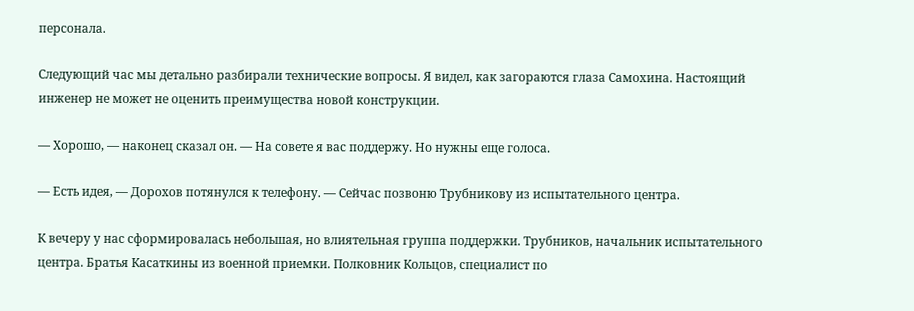персонала.

Следующий час мы детально разбирали технические вопросы. Я видел, как загораются глаза Самохина. Настоящий инженер не может не оценить преимущества новой конструкции.

— Хорошо, — наконец сказал он. — На совете я вас поддержу. Но нужны еще голоса.

— Есть идея, — Дорохов потянулся к телефону. — Сейчас позвоню Трубникову из испытательного центра.

К вечеру у нас сформировалась небольшая, но влиятельная группа поддержки. Трубников, начальник испытательного центра. Братья Касаткины из военной приемки. Полковник Кольцов, специалист по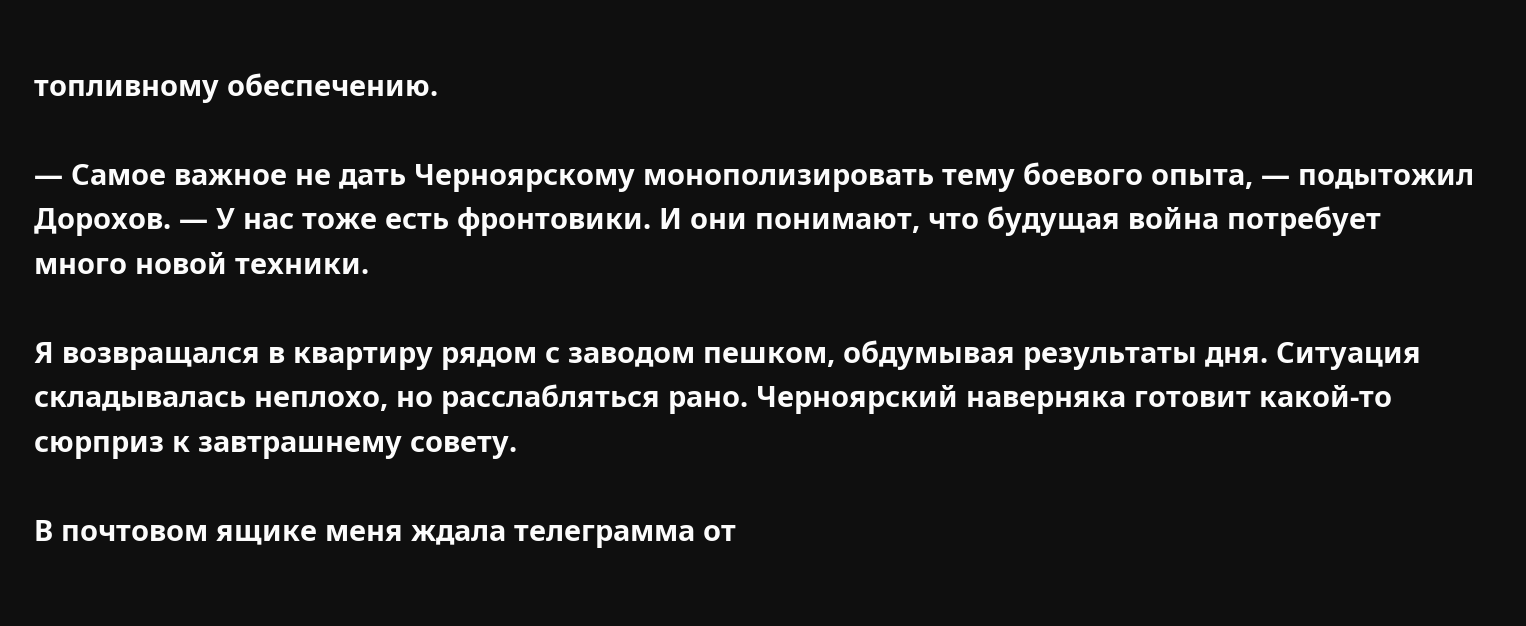топливному обеспечению.

— Самое важное не дать Черноярскому монополизировать тему боевого опыта, — подытожил Дорохов. — У нас тоже есть фронтовики. И они понимают, что будущая война потребует много новой техники.

Я возвращался в квартиру рядом с заводом пешком, обдумывая результаты дня. Ситуация складывалась неплохо, но расслабляться рано. Черноярский наверняка готовит какой-то сюрприз к завтрашнему совету.

В почтовом ящике меня ждала телеграмма от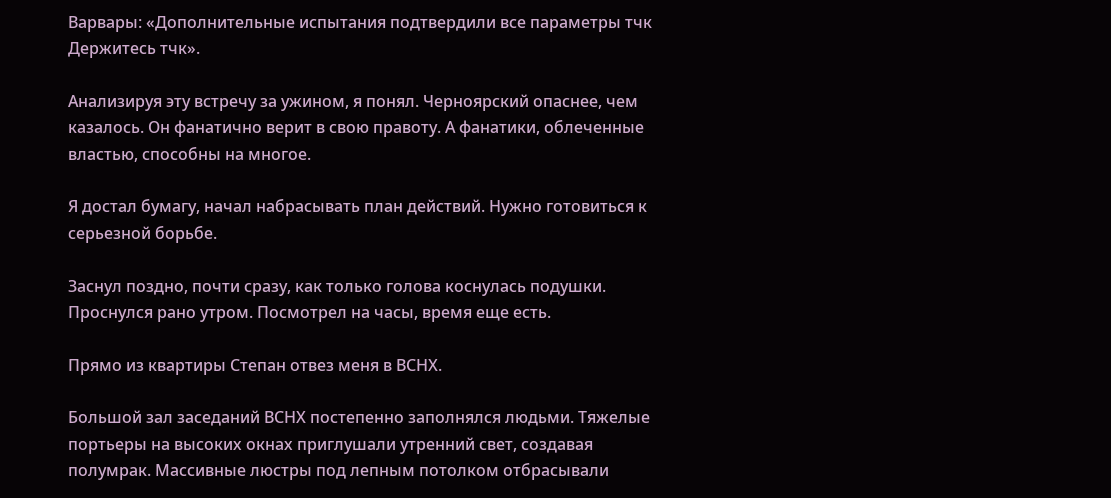Варвары: «Дополнительные испытания подтвердили все параметры тчк Держитесь тчк».

Анализируя эту встречу за ужином, я понял. Черноярский опаснее, чем казалось. Он фанатично верит в свою правоту. А фанатики, облеченные властью, способны на многое.

Я достал бумагу, начал набрасывать план действий. Нужно готовиться к серьезной борьбе.

Заснул поздно, почти сразу, как только голова коснулась подушки. Проснулся рано утром. Посмотрел на часы, время еще есть.

Прямо из квартиры Степан отвез меня в ВСНХ.

Большой зал заседаний ВСНХ постепенно заполнялся людьми. Тяжелые портьеры на высоких окнах приглушали утренний свет, создавая полумрак. Массивные люстры под лепным потолком отбрасывали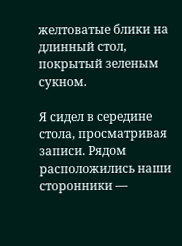желтоватые блики на длинный стол, покрытый зеленым сукном.

Я сидел в середине стола, просматривая записи. Рядом расположились наши сторонники —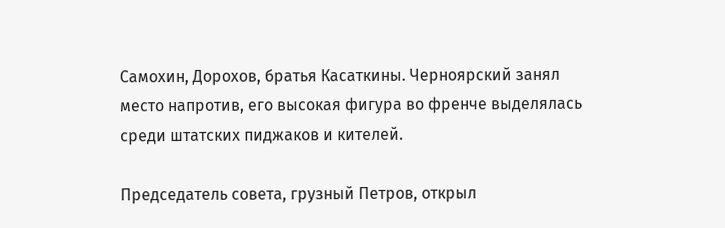Самохин, Дорохов, братья Касаткины. Черноярский занял место напротив, его высокая фигура во френче выделялась среди штатских пиджаков и кителей.

Председатель совета, грузный Петров, открыл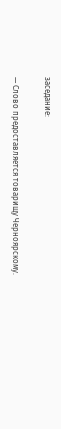заседание:

— Слово предоставляется товарищу Черноярскому.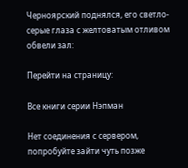Черноярский поднялся, его светло-серые глаза с желтоватым отливом обвели зал:

Перейти на страницу:

Все книги серии Нэпман

Нет соединения с сервером, попробуйте зайти чуть позже